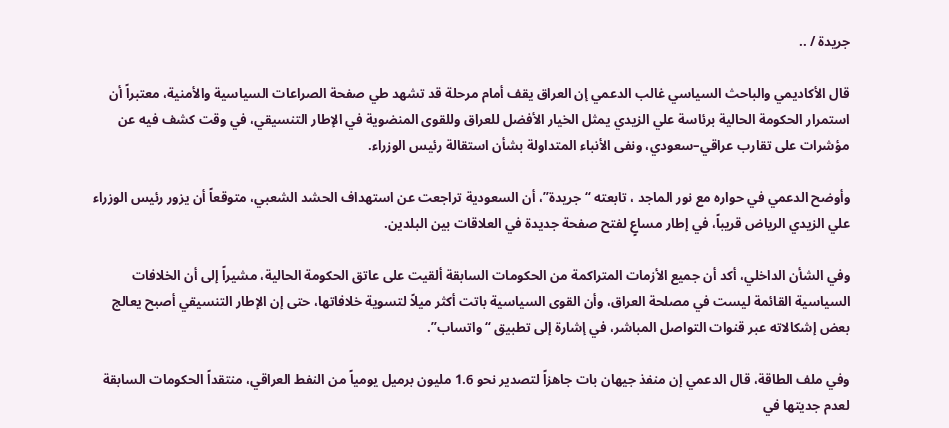جريدة / ..

قال الأكاديمي والباحث السياسي غالب الدعمي إن العراق يقف أمام مرحلة قد تشهد طي صفحة الصراعات السياسية والأمنية، معتبراً أن استمرار الحكومة الحالية برئاسة علي الزيدي يمثل الخيار الأفضل للعراق وللقوى المنضوية في الإطار التنسيقي، في وقت كشف فيه عن مؤشرات على تقارب عراقي–سعودي، ونفى الأنباء المتداولة بشأن استقالة رئيس الوزراء.

وأوضح الدعمي في حواره مع نور الماجد ، تابعته “جريدة”، أن السعودية تراجعت عن استهداف الحشد الشعبي، متوقعاً أن يزور رئيس الوزراء علي الزيدي الرياض قريباً، في إطار مساعٍ لفتح صفحة جديدة في العلاقات بين البلدين.

وفي الشأن الداخلي، أكد أن جميع الأزمات المتراكمة من الحكومات السابقة ألقيت على عاتق الحكومة الحالية، مشيراً إلى أن الخلافات السياسية القائمة ليست في مصلحة العراق، وأن القوى السياسية باتت أكثر ميلاً لتسوية خلافاتها، حتى إن الإطار التنسيقي أصبح يعالج بعض إشكالاته عبر قنوات التواصل المباشر، في إشارة إلى تطبيق “واتساب”.

وفي ملف الطاقة، قال الدعمي إن منفذ جيهان بات جاهزاً لتصدير نحو 1.6 مليون برميل يومياً من النفط العراقي، منتقداً الحكومات السابقة لعدم جديتها في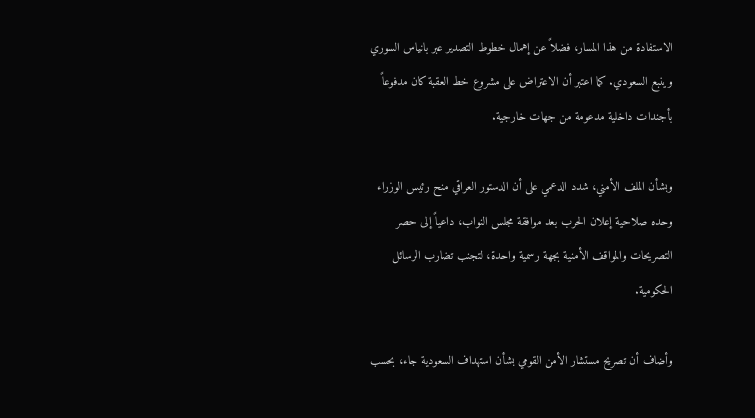الاستفادة من هذا المسار، فضلاً عن إهمال خطوط التصدير عبر بانياس السوري وينبع السعودي. كما اعتبر أن الاعتراض على مشروع خط العقبة كان مدفوعاً بأجندات داخلية مدعومة من جهات خارجية.

وبشأن الملف الأمني، شدد الدعمي على أن الدستور العراقي منح رئيس الوزراء وحده صلاحية إعلان الحرب بعد موافقة مجلس النواب، داعياً إلى حصر التصريحات والمواقف الأمنية بجهة رسمية واحدة، لتجنب تضارب الرسائل الحكومية.

وأضاف أن تصريح مستشار الأمن القومي بشأن استهداف السعودية جاء، بحسب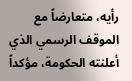رأيه، متعارضاً مع الموقف الرسمي الذي أعلنته الحكومة، مؤكداً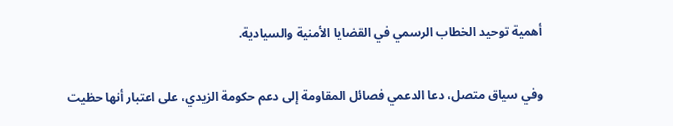أهمية توحيد الخطاب الرسمي في القضايا الأمنية والسيادية.

وفي سياق متصل، دعا الدعمي فصائل المقاومة إلى دعم حكومة الزيدي، على اعتبار أنها حظيت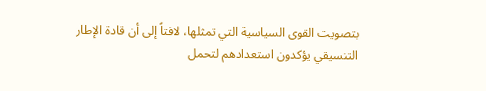بتصويت القوى السياسية التي تمثلها، لافتاً إلى أن قادة الإطار التنسيقي يؤكدون استعدادهم لتحمل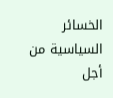الخسائر السياسية من أجل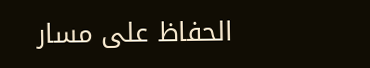الحفاظ على مسار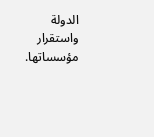الدولة واستقرار مؤسساتها.